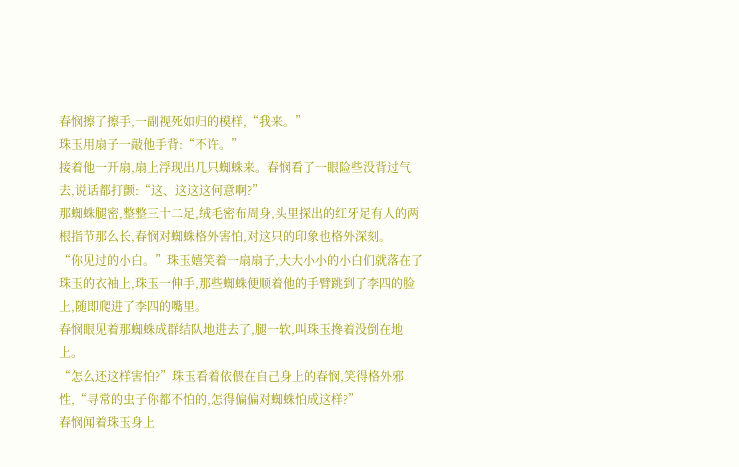春悯擦了擦手,一副视死如归的模样,“我来。”
珠玉用扇子一敲他手背:“不许。”
接着他一开扇,扇上浮现出几只蜘蛛来。春悯看了一眼险些没背过气去,说话都打颤:“这、这这这何意啊?”
那蜘蛛腿密,整整三十二足,绒毛密布周身,头里探出的红牙足有人的两根指节那么长,春悯对蜘蛛格外害怕,对这只的印象也格外深刻。
“你见过的小白。”珠玉嬉笑着一扇扇子,大大小小的小白们就落在了珠玉的衣袖上,珠玉一伸手,那些蜘蛛便顺着他的手臂跳到了李四的脸上,随即爬进了李四的嘴里。
春悯眼见着那蜘蛛成群结队地进去了,腿一软,叫珠玉搀着没倒在地上。
“怎么还这样害怕?”珠玉看着依偎在自己身上的春悯,笑得格外邪性,“寻常的虫子你都不怕的,怎得偏偏对蜘蛛怕成这样?”
春悯闻着珠玉身上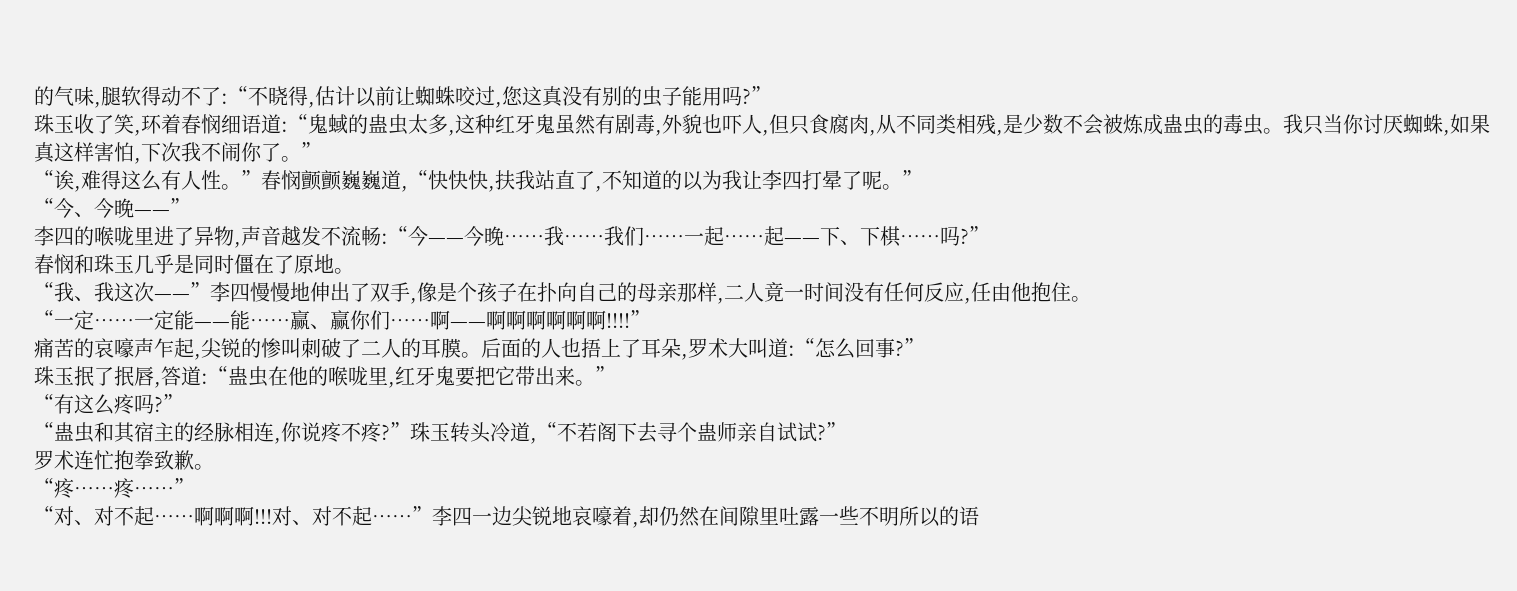的气味,腿软得动不了:“不晓得,估计以前让蜘蛛咬过,您这真没有别的虫子能用吗?”
珠玉收了笑,环着春悯细语道:“鬼蜮的蛊虫太多,这种红牙鬼虽然有剧毒,外貌也吓人,但只食腐肉,从不同类相残,是少数不会被炼成蛊虫的毒虫。我只当你讨厌蜘蛛,如果真这样害怕,下次我不闹你了。”
“诶,难得这么有人性。”春悯颤颤巍巍道,“快快快,扶我站直了,不知道的以为我让李四打晕了呢。”
“今、今晚——”
李四的喉咙里进了异物,声音越发不流畅:“今——今晚……我……我们……一起……起——下、下棋……吗?”
春悯和珠玉几乎是同时僵在了原地。
“我、我这次——”李四慢慢地伸出了双手,像是个孩子在扑向自己的母亲那样,二人竟一时间没有任何反应,任由他抱住。
“一定……一定能——能……赢、赢你们……啊——啊啊啊啊啊啊!!!!”
痛苦的哀嚎声乍起,尖锐的惨叫刺破了二人的耳膜。后面的人也捂上了耳朵,罗术大叫道:“怎么回事?”
珠玉抿了抿唇,答道:“蛊虫在他的喉咙里,红牙鬼要把它带出来。”
“有这么疼吗?”
“蛊虫和其宿主的经脉相连,你说疼不疼?”珠玉转头冷道,“不若阁下去寻个蛊师亲自试试?”
罗术连忙抱拳致歉。
“疼……疼……”
“对、对不起……啊啊啊!!!对、对不起……”李四一边尖锐地哀嚎着,却仍然在间隙里吐露一些不明所以的语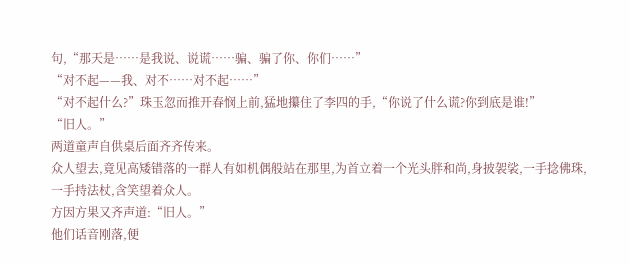句,“那天是……是我说、说谎……骗、骗了你、你们……”
“对不起——我、对不……对不起……”
“对不起什么?”珠玉忽而推开春悯上前,猛地攥住了李四的手,“你说了什么谎?你到底是谁!”
“旧人。”
两道童声自供桌后面齐齐传来。
众人望去,竟见高矮错落的一群人有如机偶般站在那里,为首立着一个光头胖和尚,身披袈裟,一手捻佛珠,一手持法杖,含笑望着众人。
方因方果又齐声道:“旧人。”
他们话音刚落,便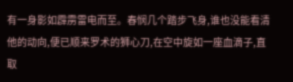有一身影如霹雳雷电而至。春悯几个踏步飞身,谁也没能看清他的动向,便已顺来罗术的狮心刀,在空中旋如一座血滴子,直取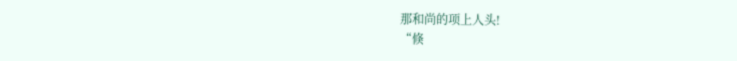那和尚的项上人头!
“倏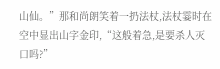山仙。”那和尚朗笑着一扔法杖,法杖霎时在空中显出山字金印,“这般着急,是要杀人灭口吗?”